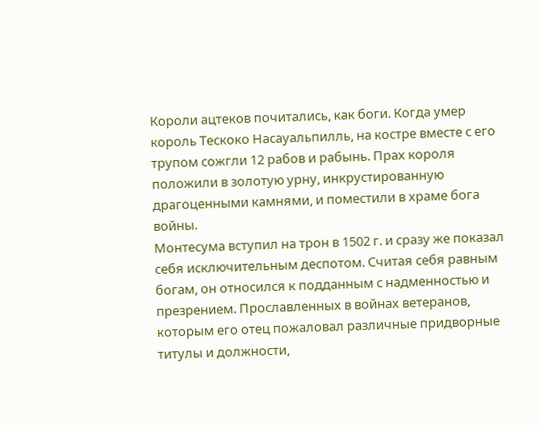Короли ацтеков почитались, как боги. Когда умер король Тескоко Насауальпилль, на костре вместе с его трупом сожгли 12 рабов и рабынь. Прах короля положили в золотую урну, инкрустированную драгоценными камнями, и поместили в храме бога войны.
Монтесума вступил на трон в 1502 г. и сразу же показал себя исключительным деспотом. Считая себя равным богам, он относился к подданным с надменностью и презрением. Прославленных в войнах ветеранов, которым его отец пожаловал различные придворные титулы и должности,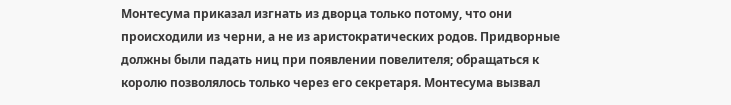Монтесума приказал изгнать из дворца только потому, что они происходили из черни, а не из аристократических родов. Придворные должны были падать ниц при появлении повелителя; обращаться к королю позволялось только через его секретаря. Монтесума вызвал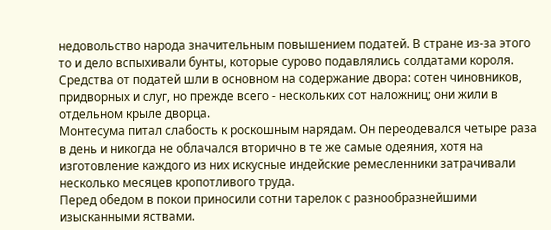недовольство народа значительным повышением податей. В стране из-за этого то и дело вспыхивали бунты, которые сурово подавлялись солдатами короля.
Средства от податей шли в основном на содержание двора: сотен чиновников, придворных и слуг, но прежде всего - нескольких сот наложниц; они жили в отдельном крыле дворца.
Монтесума питал слабость к роскошным нарядам. Он переодевался четыре раза в день и никогда не облачался вторично в те же самые одеяния, хотя на изготовление каждого из них искусные индейские ремесленники затрачивали несколько месяцев кропотливого труда.
Перед обедом в покои приносили сотни тарелок с разнообразнейшими изысканными яствами.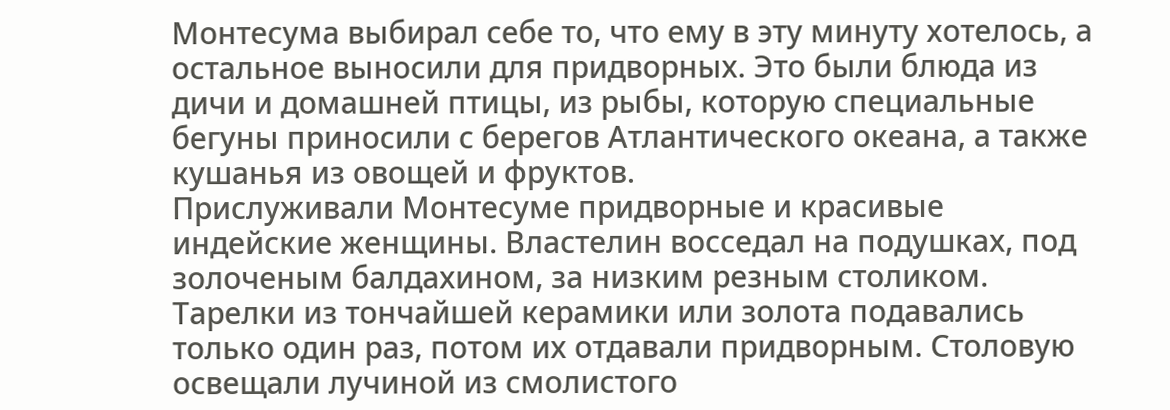Монтесума выбирал себе то, что ему в эту минуту хотелось, а остальное выносили для придворных. Это были блюда из дичи и домашней птицы, из рыбы, которую специальные бегуны приносили с берегов Атлантического океана, а также кушанья из овощей и фруктов.
Прислуживали Монтесуме придворные и красивые индейские женщины. Властелин восседал на подушках, под золоченым балдахином, за низким резным столиком. Тарелки из тончайшей керамики или золота подавались только один раз, потом их отдавали придворным. Столовую освещали лучиной из смолистого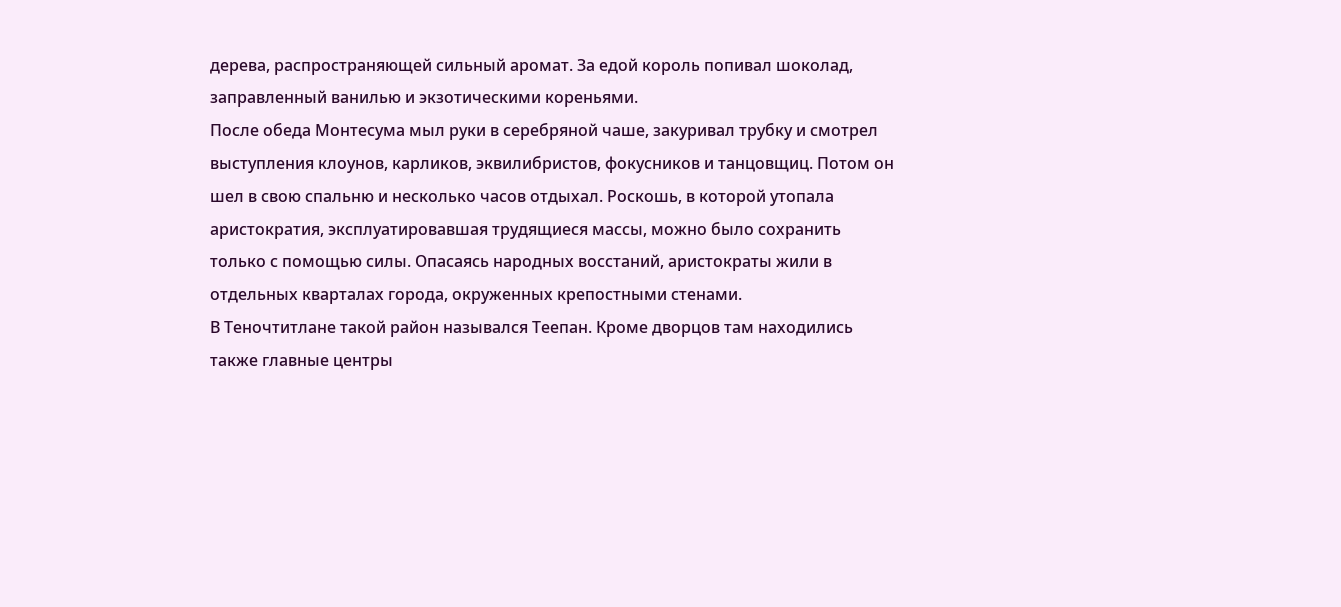дерева, распространяющей сильный аромат. За едой король попивал шоколад, заправленный ванилью и экзотическими кореньями.
После обеда Монтесума мыл руки в серебряной чаше, закуривал трубку и смотрел выступления клоунов, карликов, эквилибристов, фокусников и танцовщиц. Потом он шел в свою спальню и несколько часов отдыхал. Роскошь, в которой утопала аристократия, эксплуатировавшая трудящиеся массы, можно было сохранить только с помощью силы. Опасаясь народных восстаний, аристократы жили в отдельных кварталах города, окруженных крепостными стенами.
В Теночтитлане такой район назывался Теепан. Кроме дворцов там находились также главные центры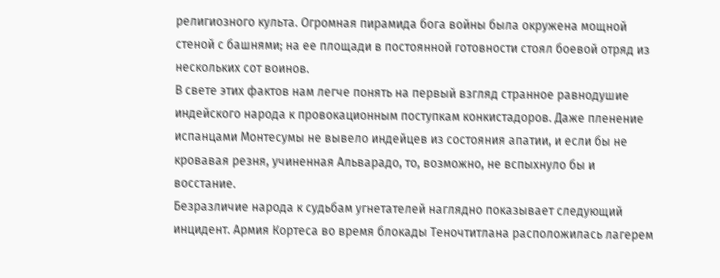религиозного культа. Огромная пирамида бога войны была окружена мощной стеной с башнями; на ее площади в постоянной готовности стоял боевой отряд из нескольких сот воинов.
В свете этих фактов нам легче понять на первый взгляд странное равнодушие индейского народа к провокационным поступкам конкистадоров. Даже пленение испанцами Монтесумы не вывело индейцев из состояния апатии, и если бы не кровавая резня, учиненная Альварадо, то, возможно, не вспыхнуло бы и восстание.
Безразличие народа к судьбам угнетателей наглядно показывает следующий инцидент. Армия Кортеса во время блокады Теночтитлана расположилась лагерем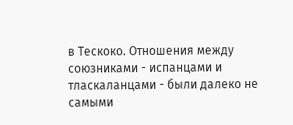в Тескоко. Отношения между союзниками - испанцами и тласкаланцами - были далеко не самыми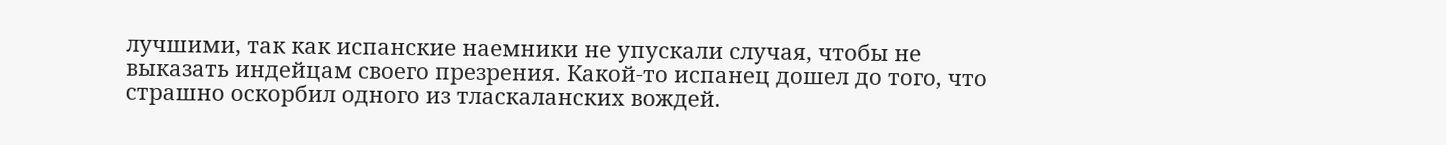лучшими, так как испанские наемники не упускали случая, чтобы не выказать индейцам своего презрения. Какой-то испанец дошел до того, что страшно оскорбил одного из тласкаланских вождей.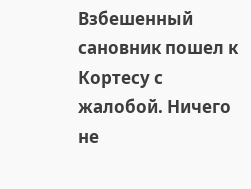Взбешенный сановник пошел к Кортесу с жалобой. Ничего не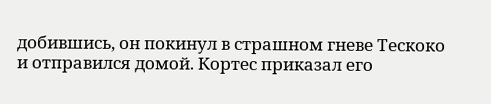добившись, он покинул в страшном гневе Тескоко и отправился домой. Кортес приказал его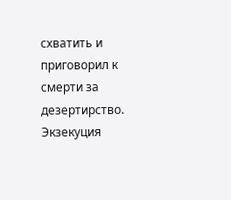схватить и приговорил к смерти за дезертирство. Экзекуция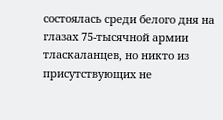состоялась среди белого дня на глазах 75-тысячной армии тласкаланцев, но никто из присутствующих не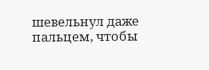шевельнул даже пальцем, чтобы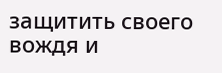защитить своего вождя и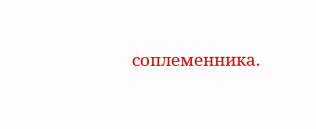соплеменника.